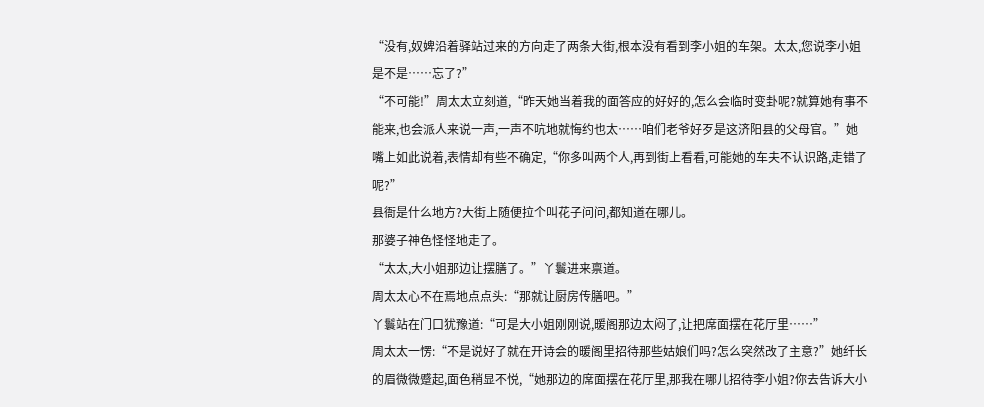“没有,奴婢沿着驿站过来的方向走了两条大街,根本没有看到李小姐的车架。太太,您说李小姐是不是……忘了?”
“不可能!”周太太立刻道,“昨天她当着我的面答应的好好的,怎么会临时变卦呢?就算她有事不能来,也会派人来说一声,一声不吭地就悔约也太……咱们老爷好歹是这济阳县的父母官。”她嘴上如此说着,表情却有些不确定,“你多叫两个人,再到街上看看,可能她的车夫不认识路,走错了呢?”
县衙是什么地方?大街上随便拉个叫花子问问,都知道在哪儿。
那婆子神色怪怪地走了。
“太太,大小姐那边让摆膳了。”丫鬟进来禀道。
周太太心不在焉地点点头:“那就让厨房传膳吧。”
丫鬟站在门口犹豫道:“可是大小姐刚刚说,暖阁那边太闷了,让把席面摆在花厅里……”
周太太一愣:“不是说好了就在开诗会的暖阁里招待那些姑娘们吗?怎么突然改了主意?”她纤长的眉微微蹙起,面色稍显不悦,“她那边的席面摆在花厅里,那我在哪儿招待李小姐?你去告诉大小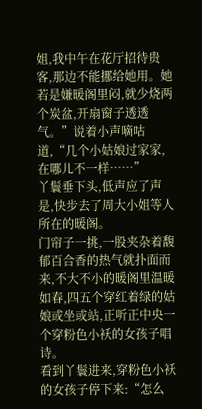姐,我中午在花厅招待贵客,那边不能挪给她用。她若是嫌暖阁里闷,就少烧两个炭盆,开扇窗子透透气。”说着小声嘀咕道,“几个小姑娘过家家,在哪儿不一样……”
丫鬟垂下头,低声应了声是,快步去了周大小姐等人所在的暖阁。
门帘子一挑,一股夹杂着馥郁百合香的热气就扑面而来,不大不小的暖阁里温暖如春,四五个穿红着绿的姑娘或坐或站,正听正中央一个穿粉色小袄的女孩子唱诗。
看到丫鬟进来,穿粉色小袄的女孩子停下来:“怎么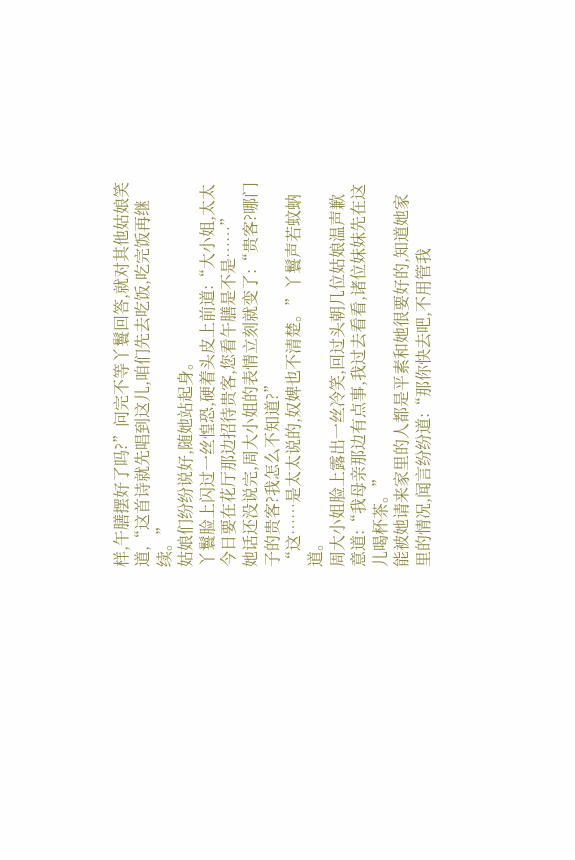样,午膳摆好了吗?”问完不等丫鬟回答,就对其他姑娘笑道,“这首诗就先唱到这儿,咱们先去吃饭,吃完饭再继续。”
姑娘们纷纷说好,随她站起身。
丫鬟脸上闪过一丝惶恐,硬着头皮上前道:“大小姐,太太今日要在花厅那边招待贵客,您看午膳是不是……”
她话还没说完,周大小姐的表情立刻就变了:“贵客?哪门子的贵客?我怎么不知道?”
“这……是太太说的,奴婢也不清楚。”丫鬟声若蚊蚋道。
周大小姐脸上露出一丝冷笑,回过头朝几位姑娘温声歉意道:“我母亲那边有点事,我过去看看,诸位妹妹先在这儿喝杯茶。”
能被她请来家里的人都是平素和她很要好的,知道她家里的情况,闻言纷纷道:“那你快去吧,不用管我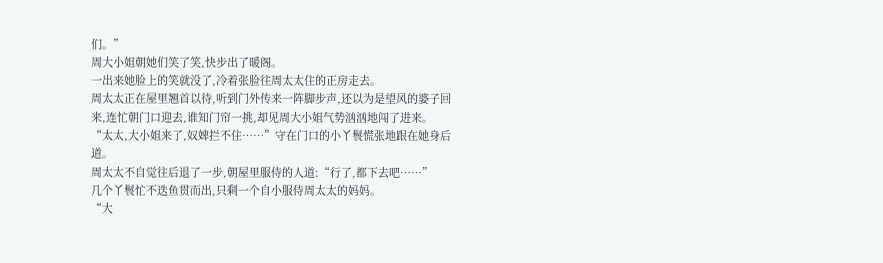们。”
周大小姐朝她们笑了笑,快步出了暖阁。
一出来她脸上的笑就没了,冷着张脸往周太太住的正房走去。
周太太正在屋里翘首以待,听到门外传来一阵脚步声,还以为是望风的婆子回来,连忙朝门口迎去,谁知门帘一挑,却见周大小姐气势汹汹地闯了进来。
“太太,大小姐来了,奴婢拦不住……”守在门口的小丫鬟慌张地跟在她身后道。
周太太不自觉往后退了一步,朝屋里服侍的人道:“行了,都下去吧……”
几个丫鬟忙不迭鱼贯而出,只剩一个自小服侍周太太的妈妈。
“大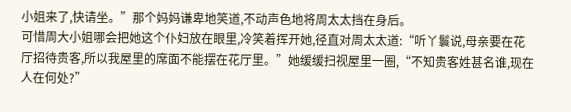小姐来了,快请坐。”那个妈妈谦卑地笑道,不动声色地将周太太挡在身后。
可惜周大小姐哪会把她这个仆妇放在眼里,冷笑着挥开她,径直对周太太道:“听丫鬟说,母亲要在花厅招待贵客,所以我屋里的席面不能摆在花厅里。”她缓缓扫视屋里一圈,“不知贵客姓甚名谁,现在人在何处?”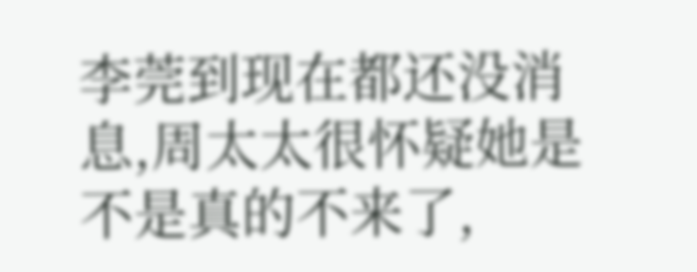李莞到现在都还没消息,周太太很怀疑她是不是真的不来了,